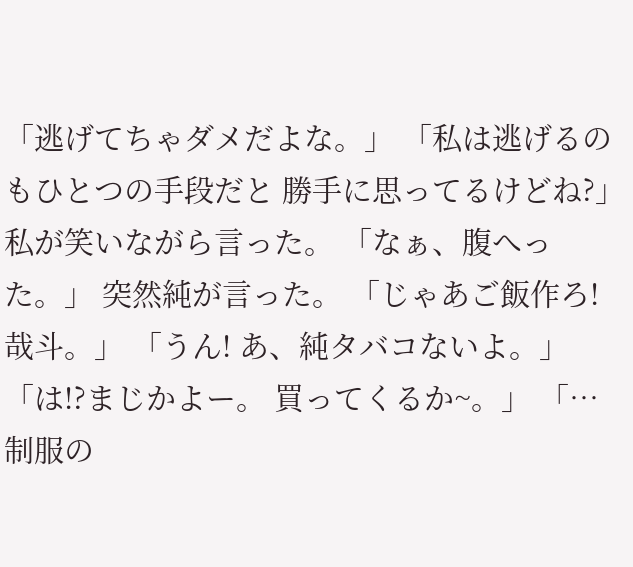「逃げてちゃダメだよな。」 「私は逃げるのもひとつの手段だと 勝手に思ってるけどね?」 私が笑いながら言った。 「なぁ、腹へった。」 突然純が言った。 「じゃあご飯作ろ!哉斗。」 「うん! あ、純タバコないよ。」 「は!?まじかよー。 買ってくるか~。」 「…制服の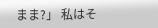まま?」 私はそ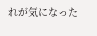れが気になった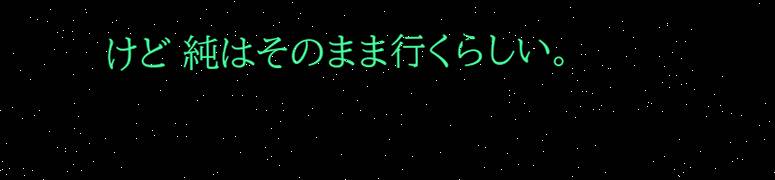けど 純はそのまま行くらしい。